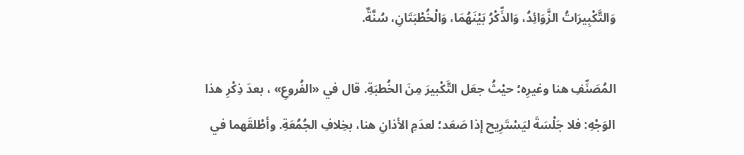وَالتَّكْبِيرَاتُ الزَّوَائِدُ، وَالذِّكْرُ بَيْنَهُمَا، وَالْخُطْبَتَانِ، سُنَّةٌ.

المُصَنِّفِ هنا وغيرِه؛ حيْثُ جعَل التَّكْبيرَ مِنَ الخُطبَةِ. قال في «الفُروعِ» ، بعدَ ذِكْرِ هذا الوَجْهِ: فلا جَلْسَةَ ليَسْتَرِيح إذا صَعَد؛ لعدَمِ الأذانِ هنا، بخِلافِ الجُمُعَةِ. وأطْلقَهما في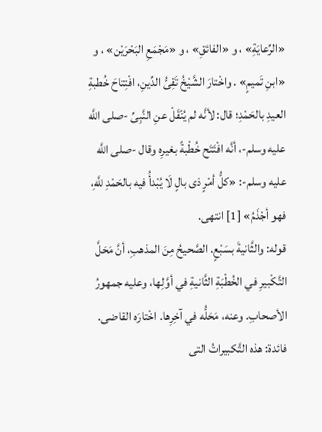«الرِّعايَةِ» ، و «الفائقِ» ، و «مَجْمَعِ البَحْرَيْن» ، و «ابنِ تَميمٍ» . واخْتارَ الشَّيْخُ تَقِىُّ الدِّينِ، افْتِتاحَ خُطبةِ العيدِ بالحَمْدِ؛ قال: لأنَّه لم يُنْقَلْ عنِ النَّبِىِّ -صلى اللَّه عليه وسلم-، أنَّه افْتَتَح خُطْبةً بغيرِه وقال -صلى اللَّه عليه وسلم-: «كلُّ أمْرٍ ذى بالٍ لَا يُبْدأُ فيه بالحَمْدِ للَّهِ، فهو أجْذَمُ» [1] انتهى.
قوله: والثَّانيةَ بسَبْعٍ. الصَّحيحُ مِنَ المذهبِ، أنَّ مَحَلَّ التَّكْبيرِ في الخُطْبَةِ الثَّانيةِ في أوَّلِها، وعليه جمهورُ الأصحابِ. وعنه، مَحَلُّه في آخِرِها. اخْتارَه القاضى.
فائدة: هذه التَّكبيراتُ التى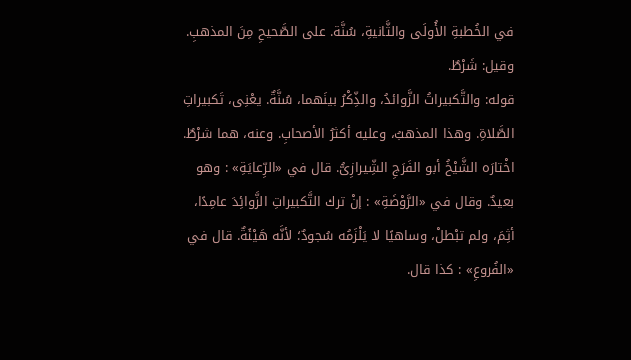في الخُطبةِ الأُولَى والثَّانيةِ، سُنَّة. على الصَّحيحِ مِنَ المذهبِ. وقيل: شَرْطٌ.
قوله: والتَّكبيراتُ الزَّوائدُ، والذِّكْرُ بينَهما، سُنَّةٌ. يعْنِى، تَكبيراتِ الصَّلاةِ. وهذا المذهبُ، وعليه أكثرُ الأصحابِ. وعنه، هما شرْطٌ. اخْتارَه الشَّيْخُ أبو الفَرَجِ الشِّيرازِىُّ. قال في «الرِّعايَةِ» : وهو بعيدٌ. وقال في «الرَّوْضَةِ» : إنْ ترك التَّكبيراتِ الزَّوائِدَ عامِدًا، أثِمَ، ولم تبْطلْ، وساهيًا لا يَلْزَمُه سُجودٌ؛ لأنَّه هَيْئَةٌ. قال في «الفُروعِ» : كذا قال.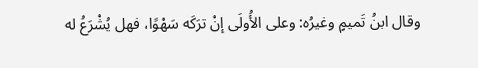وقال ابنُ تَميمٍ وغيرُه: وعلى الأُولَى إنْ ترَكَه سَهْوًا، فهل يُشْرَعُ له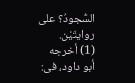السُّجودُ؟ على روايتَيْن.
(1) أخرجه أبو داود، فى: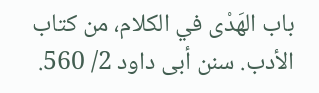باب الهَدْى في الكلام، من كتاب الأدب. سنن أبى داود 2/ 560.